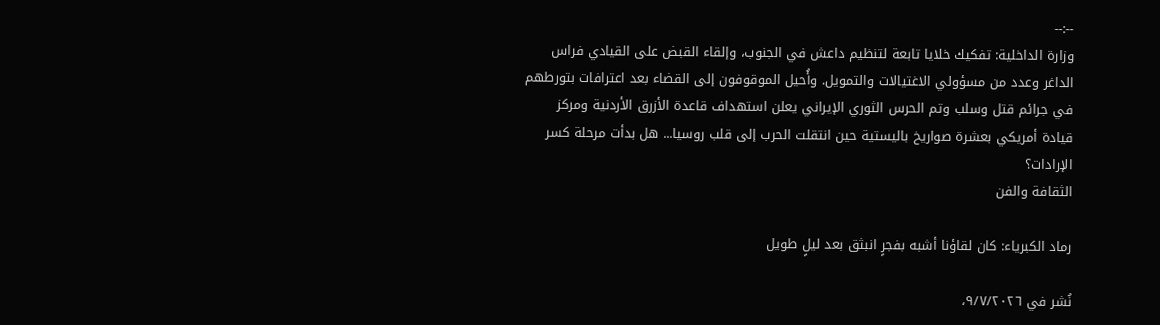--:--
وزارة الداخلية: تفكيك خلايا تابعة لتنظيم داعش في الجنوب، وإلقاء القبض على القيادي فراس الداغر وعدد من مسؤولي الاغتيالات والتمويل. وأُحيل الموقوفون إلى القضاء بعد اعترافات بتورطهم في جرائم قتل وسلب وتم الحرس الثوري الإيراني يعلن استهداف قاعدة الأزرق الأردنية ومركز قيادة أمريكي بعشرة صواريخ باليستية حين انتقلت الحرب إلى قلب روسيا... هل بدأت مرحلة كسر الإرادات؟
الثقافة والفن

رماد الكبرياء: كان لقاؤنا أشبه بفجرٍ انبثق بعد ليلٍ طويل

نُشر في ٩/٧/٢٠٢٦،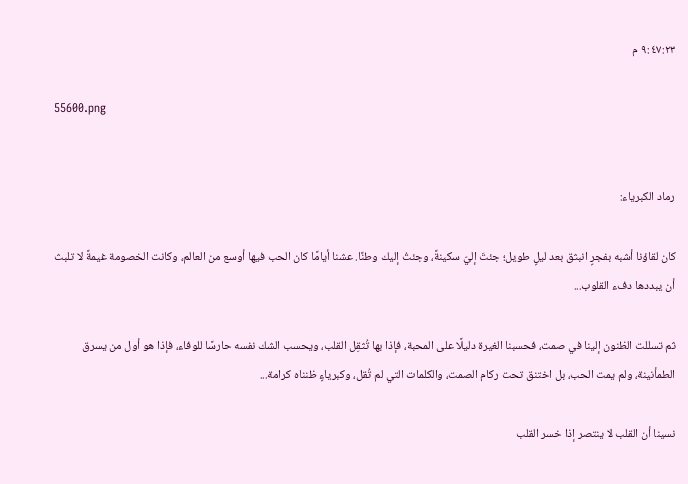٩:٤٧:٢٣ م

55600.png


رماد الكبرياء:

كان لقاؤنا أشبه بفجرٍ انبثق بعد ليلٍ طويل؛ جئتَ إليّ سكينةً، وجئتُ إليك وطنًا. عشنا أيامًا كان الحب فيها أوسع من العالم، وكانت الخصومة غيمةً لا تلبث أن يبددها دفء القلوب...

ثم تسللت الظنون إلينا في صمت، فحسبنا الغيرة دليلًا على المحبة، فإذا بها تُثقِل القلب، ويحسب الشك نفسه حارسًا للوفاء، فإذا هو أول من يسرق الطمأنينة، ولم يمت الحب، بل اختنق تحت ركام الصمت، والكلمات التي لم تُقل، وكبرياءٍ ظنناه كرامة...

نسينا أن القلب لا ينتصر إذا خسر القلب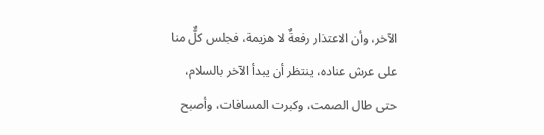الآخر، وأن الاعتذار رفعةٌ لا هزيمة، فجلس كلٌّ منا على عرش عناده، ينتظر أن يبدأ الآخر بالسلام، حتى طال الصمت، وكبرت المسافات، وأصبح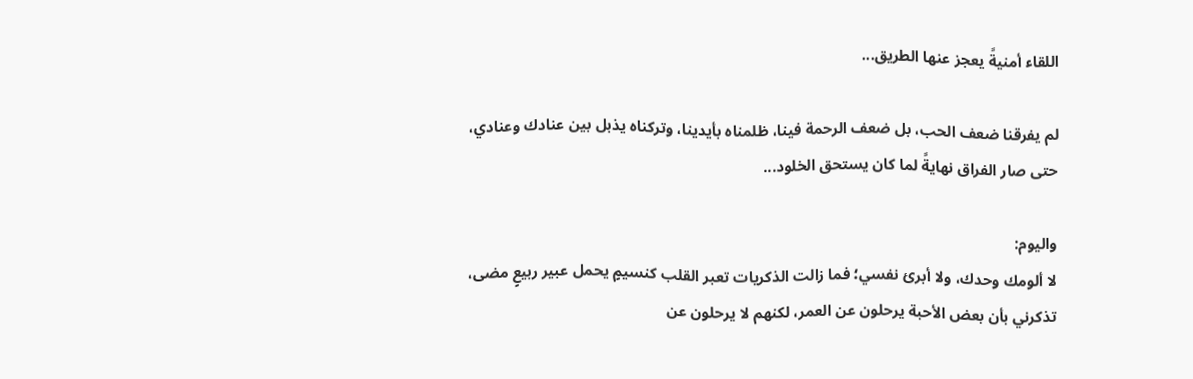اللقاء أمنيةً يعجز عنها الطريق...

لم يفرقنا ضعف الحب، بل ضعف الرحمة فينا، ظلمناه بأيدينا، وتركناه يذبل بين عنادك وعنادي، حتى صار الفراق نهايةً لما كان يستحق الخلود...

واليوم:
لا ألومك وحدك، ولا أبرئ نفسي؛ فما زالت الذكريات تعبر القلب كنسيمٍ يحمل عبير ربيعٍ مضى، تذكرني بأن بعض الأحبة يرحلون عن العمر، لكنهم لا يرحلون عن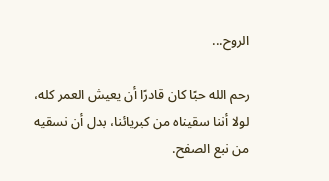الروح...

رحم الله حبًا كان قادرًا أن يعيش العمر كله، لولا أننا سقيناه من كبريائنا، بدل أن نسقيه من نبع الصفح.